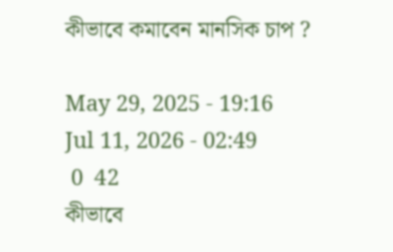কীভাবে কমাবেন মানসিক চাপ ?

May 29, 2025 - 19:16
Jul 11, 2026 - 02:49
 0  42
কীভাবে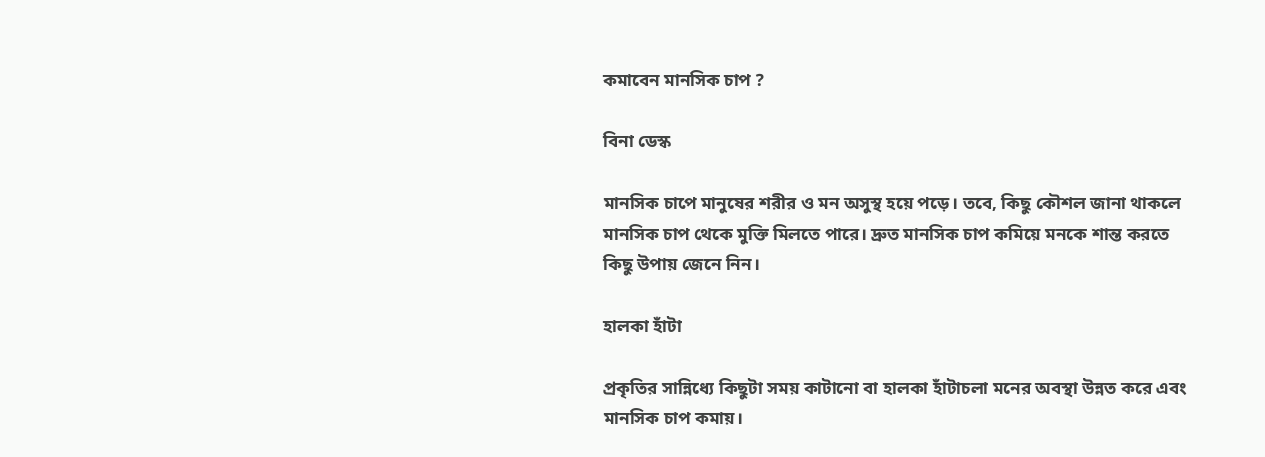কমাবেন মানসিক চাপ ?

বিনা ডেস্ক

মানসিক চাপে মানুষের শরীর ও মন অসুস্থ হয়ে পড়ে। তবে, কিছু কৌশল জানা থাকলে মানসিক চাপ থেকে মুক্তি মিলতে পারে। দ্রুত মানসিক চাপ কমিয়ে মনকে শান্ত করতে কিছু উপায় জেনে নিন।

হালকা হাঁটা

প্রকৃতির সান্নিধ্যে কিছুটা সময় কাটানো বা হালকা হাঁটাচলা মনের অবস্থা উন্নত করে এবং মানসিক চাপ কমায়।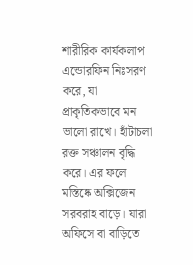শারীরিক কার্যকলাপ এন্ডোরফিন নিঃসরণ করে, যা প্রাকৃতিকভাবে মন ভালো রাখে। হাঁটাচলা রক্ত সঞ্চালন বৃদ্ধি করে। এর ফলে মস্তিষ্কে অক্সিজেন সরবরাহ বাড়ে। যারা অফিসে বা বাড়িতে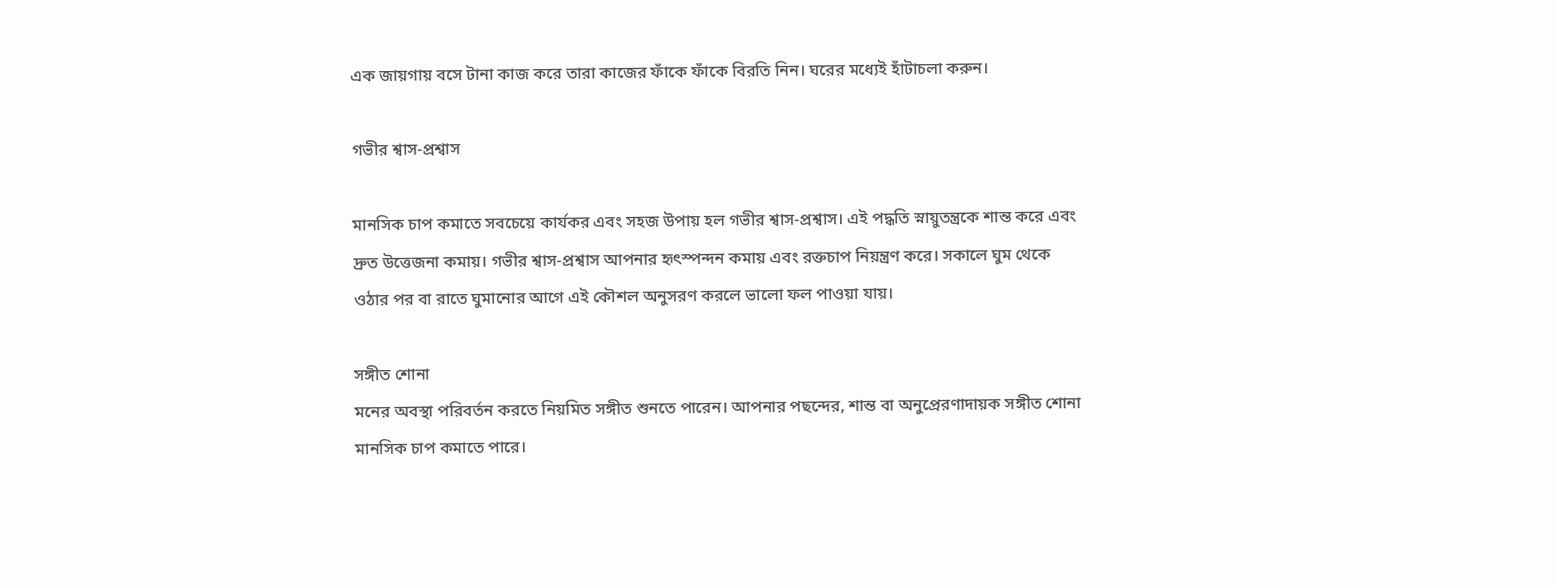এক জায়গায় বসে টানা কাজ করে তারা কাজের ফাঁকে ফাঁকে বিরতি নিন। ঘরের মধ্যেই হাঁটাচলা করুন।

গভীর শ্বাস-প্রশ্বাস

মানসিক চাপ কমাতে সবচেয়ে কার্যকর এবং সহজ উপায় হল গভীর শ্বাস-প্রশ্বাস। এই পদ্ধতি স্নায়ুতন্ত্রকে শান্ত করে এবং দ্রুত উত্তেজনা কমায়। গভীর শ্বাস-প্রশ্বাস আপনার হৃৎস্পন্দন কমায় এবং রক্তচাপ নিয়ন্ত্রণ করে। সকালে ঘুম থেকে ওঠার পর বা রাতে ঘুমানোর আগে এই কৌশল অনুসরণ করলে ভালো ফল পাওয়া যায়।

সঙ্গীত শোনা
মনের অবস্থা পরিবর্তন করতে নিয়মিত সঙ্গীত শুনতে পারেন। আপনার পছন্দের, শান্ত বা অনুপ্রেরণাদায়ক সঙ্গীত শোনা মানসিক চাপ কমাতে পারে।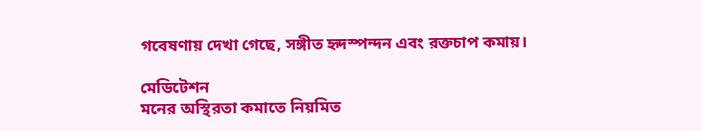গবেষণায় দেখা গেছে, সঙ্গীত হৃদস্পন্দন এবং রক্তচাপ কমায়।

মেডিটেশন
মনের অস্থিরতা কমাতে নিয়মিত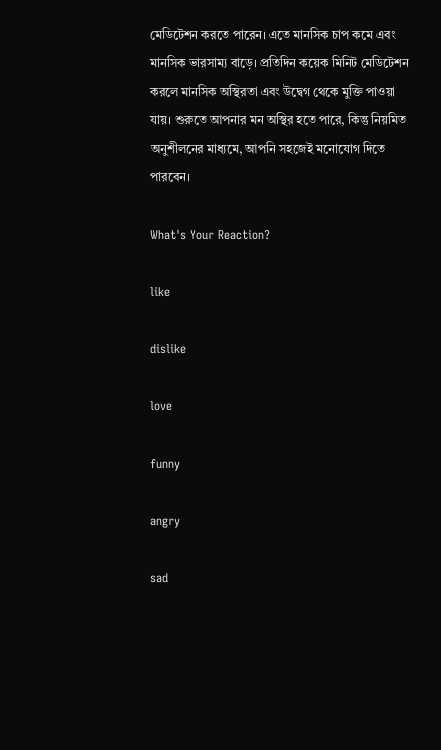মেডিটেশন করতে পারেন। এতে মানসিক চাপ কমে এবং মানসিক ভারসাম্য বাড়ে। প্রতিদিন কয়েক মিনিট মেডিটেশন করলে মানসিক অস্থিরতা এবং উদ্বেগ থেকে মুক্তি পাওয়া যায়। শুরুতে আপনার মন অস্থির হতে পারে, কিন্তু নিয়মিত অনুশীলনের মাধ্যমে, আপনি সহজেই মনোযোগ দিতে পারবেন।

What's Your Reaction?

like

dislike

love

funny

angry

sad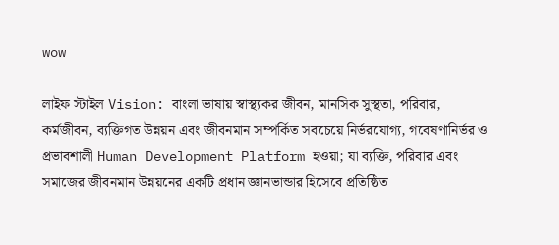wow

লাইফ স্টাইল Vision: বাংলা ভাষায় স্বাস্থ্যকর জীবন, মানসিক সুস্থতা, পরিবার, কর্মজীবন, ব্যক্তিগত উন্নয়ন এবং জীবনমান সম্পর্কিত সবচেয়ে নির্ভরযোগ্য, গবেষণানির্ভর ও প্রভাবশালী Human Development Platform হওয়া; যা ব্যক্তি, পরিবার এবং সমাজের জীবনমান উন্নয়নের একটি প্রধান জ্ঞানভান্ডার হিসেবে প্রতিষ্ঠিত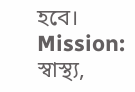হবে। Mission: স্বাস্থ্য,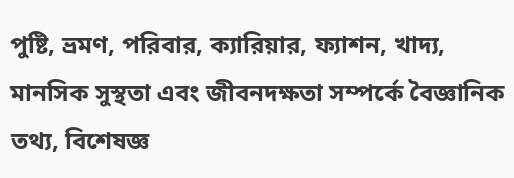পুষ্টি, ভ্রমণ, পরিবার, ক্যারিয়ার, ফ্যাশন, খাদ্য, মানসিক সুস্থতা এবং জীবনদক্ষতা সম্পর্কে বৈজ্ঞানিক তথ্য, বিশেষজ্ঞ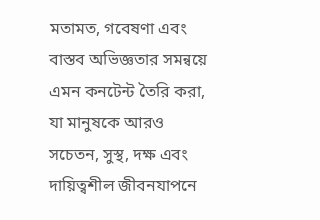মতামত, গবেষণা এবং বাস্তব অভিজ্ঞতার সমন্বয়ে এমন কনটেন্ট তৈরি করা, যা মানুষকে আরও সচেতন, সুস্থ, দক্ষ এবং দায়িত্বশীল জীবনযাপনে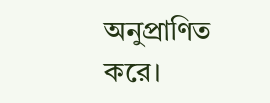অনুপ্রাণিত করে।